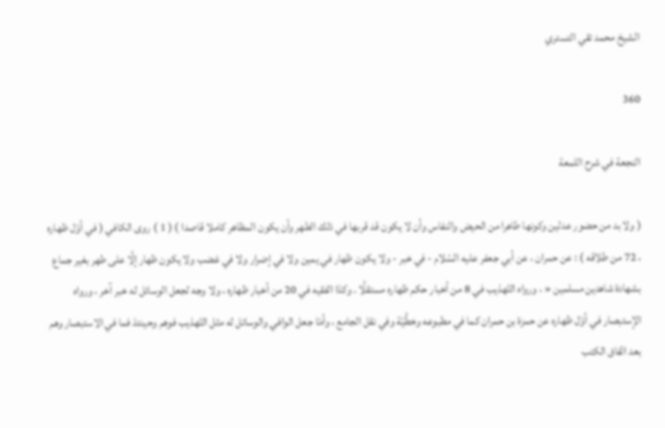الشيخ محمد تقي التستري

360

النجعة في شرح اللمعة

( ولا بد من حضور عدلين وكونها طاهرا من الحيض والنفاس وأن لا يكون قد قربها في ذلك الطهر وأن يكون المظاهر كاملا قاصدا ) ( 1 ) روى الكافي ( في أوّل ظهاره ، 72 من طلاقه ) : عن حمران ، عن أبي جعفر عليه السّلام - في خبر - ولا يكون ظهار في يمين ولا في إضرار ولا في غضب ولا يكون ظهار إلَّا على طهر بغير جماع بشهادة شاهدين مسلمين « ، ورواه التّهذيب في 8 من أخبار حكم ظهاره مستقلَّا . وكذا الفقيه في 20 من أخبار ظهاره ، ولا وجه لجعل الوسائل له خبر آخر ، ورواه الإستبصار في أوّل ظهاره عن حمزة بن حمران كما في مطبوعه وخطَّيّة وفي نقل الجامع ، وأمّا جعل الوافي والوسائل له مثل التّهذيب فوهم وحينئذ فما في الاستبصار وهم بعد اتّفاق الكتب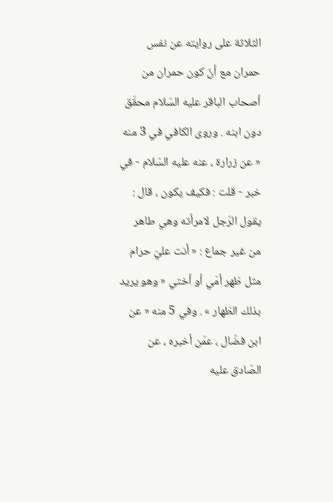الثلاثة على روايته عن نفس حمران مع أنّ كون حمران من أصحاب الباقر عليه السّلام محقّق دون ابنه . وروى الكافي في 3 منه « عن زرارة ، عنه عليه السّلام - في خبر - قلت : فكيف يكون ، قال : يقول الرّجل لامرأته وهي طاهر من غير جماع : « أنت عليّ حرام مثل ظهر أمّي أو أختي « وهو يريد بذلك الظهار » . وفي 5 منه « عن ابن فضّال ، عمّن أخبره ، عن الصّادق عليه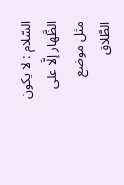السّلام : لا يكون الظَّهار إلَّا على مثل موضع الطَّلاق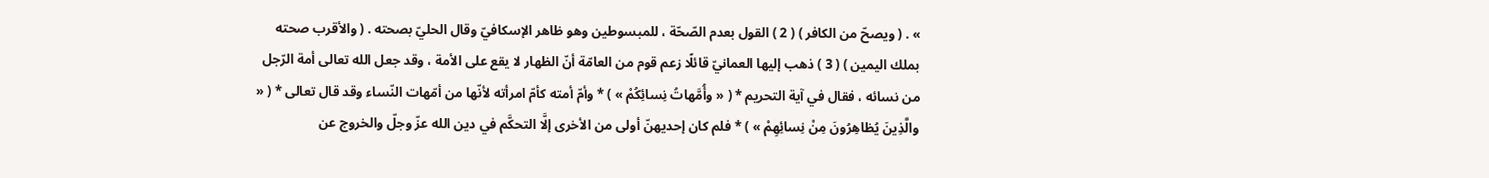» . ( ويصحّ من الكافر ) ( 2 ) القول بعدم الصّحّة ، للمبسوطين وهو ظاهر الإسكافيّ وقال الحليّ بصحته . ( والأقرب صحته بملك اليمين ) ( 3 ) ذهب إليها العمانيّ قائلًا زعم قوم من العامّة أنّ الظهار لا يقع على الأمة ، وقد جعل الله تعالى أمة الرّجل من نسائه ، فقال في آية التحريم * ( « وأُمَّهاتُ نِسائِكُمْ » ) * وأمّ أمته كأمّ امرأته لأنّها من أمّهات النّساء وقد قال تعالى * ( « والَّذِينَ يُظاهِرُونَ مِنْ نِسائِهِمْ » ) * فلم كان إحديهنّ أولى من الأخرى إلَّا التحكَّم في دين الله عزّ وجلّ والخروج عن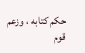حكم كتابه ، وزعم قوم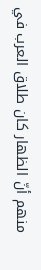منهم أنّ الظهار كان طلاق العرب في